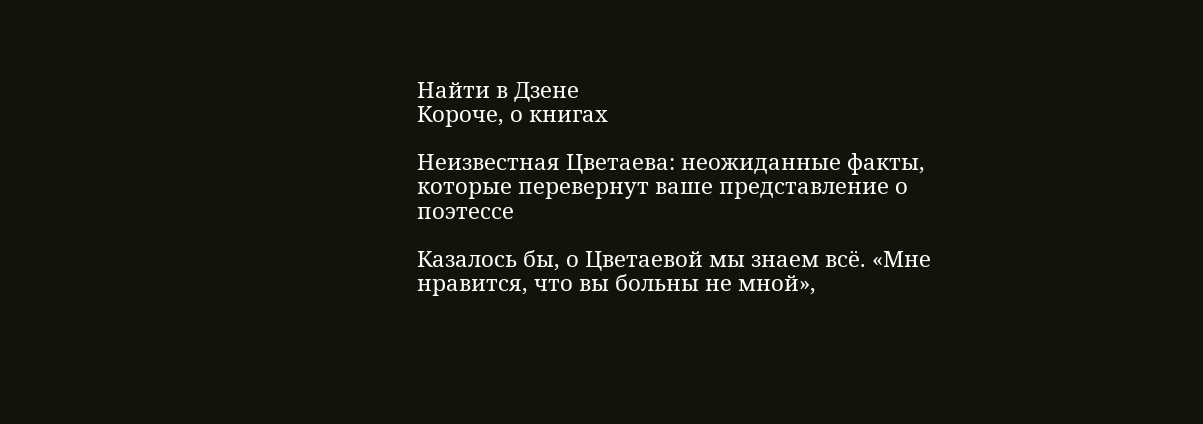Найти в Дзене
Короче, о книгах

Неизвестная Цветаева: неожиданные факты, которые перевернут ваше представление о поэтессе

Казалось бы, о Цветаевой мы знаем всё. «Мне нравится, что вы больны не мной»,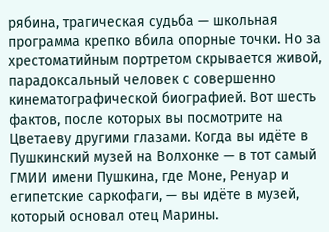рябина, трагическая судьба — школьная программа крепко вбила опорные точки. Но за хрестоматийным портретом скрывается живой, парадоксальный человек с совершенно кинематографической биографией. Вот шесть фактов, после которых вы посмотрите на Цветаеву другими глазами. Когда вы идёте в Пушкинский музей на Волхонке — в тот самый ГМИИ имени Пушкина, где Моне, Ренуар и египетские саркофаги, — вы идёте в музей, который основал отец Марины.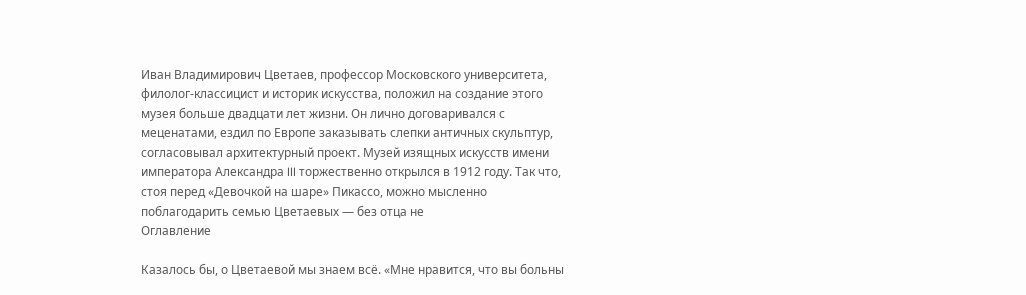Иван Владимирович Цветаев, профессор Московского университета, филолог-классицист и историк искусства, положил на создание этого музея больше двадцати лет жизни. Он лично договаривался с меценатами, ездил по Европе заказывать слепки античных скульптур, согласовывал архитектурный проект. Музей изящных искусств имени императора Александра III торжественно открылся в 1912 году. Так что, стоя перед «Девочкой на шаре» Пикассо, можно мысленно поблагодарить семью Цветаевых — без отца не
Оглавление

Казалось бы, о Цветаевой мы знаем всё. «Мне нравится, что вы больны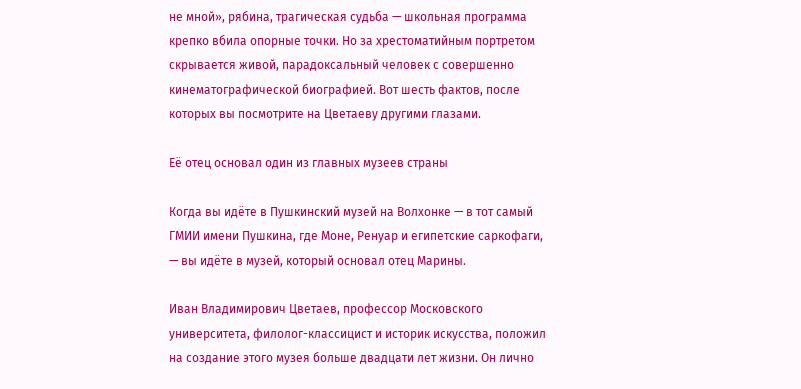не мной», рябина, трагическая судьба — школьная программа крепко вбила опорные точки. Но за хрестоматийным портретом скрывается живой, парадоксальный человек с совершенно кинематографической биографией. Вот шесть фактов, после которых вы посмотрите на Цветаеву другими глазами.

Её отец основал один из главных музеев страны

Когда вы идёте в Пушкинский музей на Волхонке — в тот самый ГМИИ имени Пушкина, где Моне, Ренуар и египетские саркофаги, — вы идёте в музей, который основал отец Марины.

Иван Владимирович Цветаев, профессор Московского университета, филолог-классицист и историк искусства, положил на создание этого музея больше двадцати лет жизни. Он лично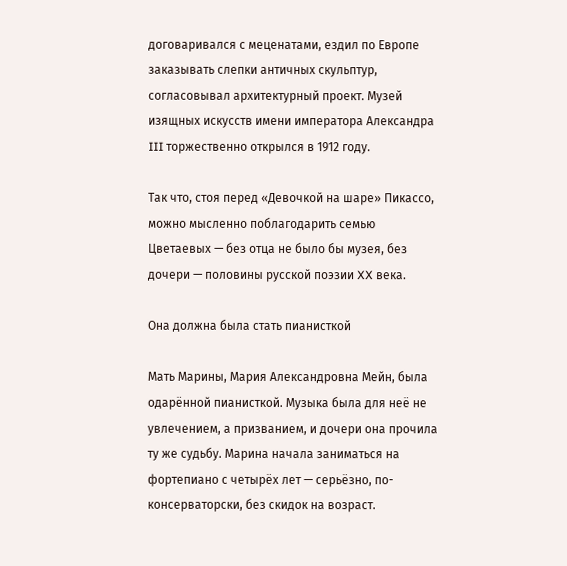договаривался с меценатами, ездил по Европе заказывать слепки античных скульптур, согласовывал архитектурный проект. Музей изящных искусств имени императора Александра III торжественно открылся в 1912 году.

Так что, стоя перед «Девочкой на шаре» Пикассо, можно мысленно поблагодарить семью Цветаевых — без отца не было бы музея, без дочери — половины русской поэзии XX века.

Она должна была стать пианисткой

Мать Марины, Мария Александровна Мейн, была одарённой пианисткой. Музыка была для неё не увлечением, а призванием, и дочери она прочила ту же судьбу. Марина начала заниматься на фортепиано с четырёх лет — серьёзно, по-консерваторски, без скидок на возраст.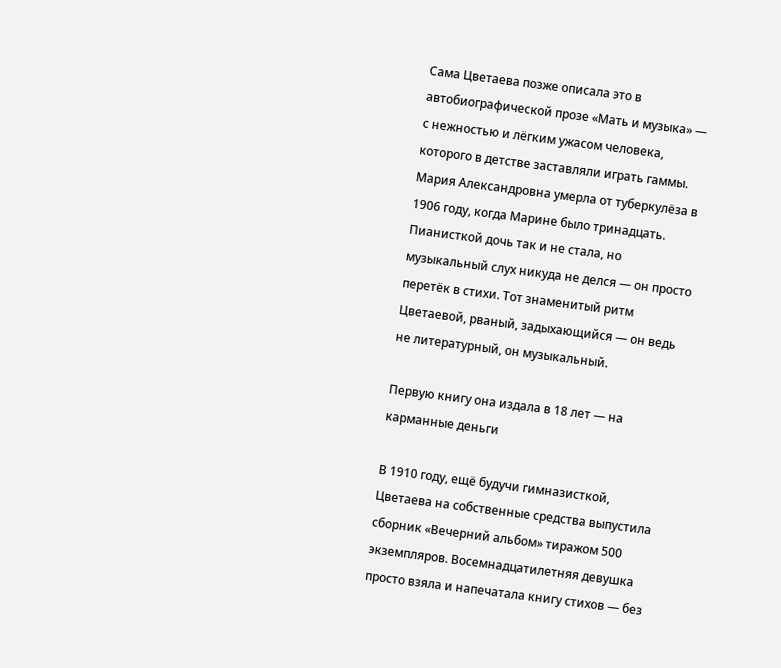Сама Цветаева позже описала это в автобиографической прозе «Мать и музыка» — с нежностью и лёгким ужасом человека, которого в детстве заставляли играть гаммы. Мария Александровна умерла от туберкулёза в 1906 году, когда Марине было тринадцать. Пианисткой дочь так и не стала, но музыкальный слух никуда не делся — он просто перетёк в стихи. Тот знаменитый ритм Цветаевой, рваный, задыхающийся — он ведь не литературный, он музыкальный.

Первую книгу она издала в 18 лет — на карманные деньги

В 1910 году, ещё будучи гимназисткой, Цветаева на собственные средства выпустила сборник «Вечерний альбом» тиражом 500 экземпляров. Восемнадцатилетняя девушка просто взяла и напечатала книгу стихов — без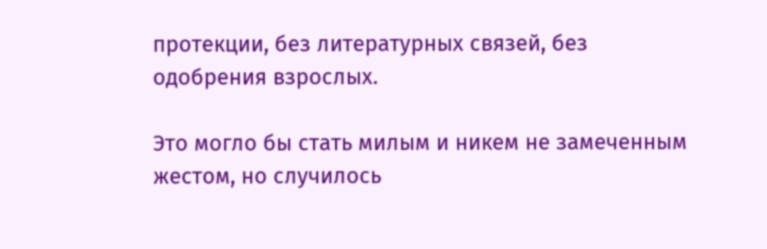протекции, без литературных связей, без одобрения взрослых.

Это могло бы стать милым и никем не замеченным жестом, но случилось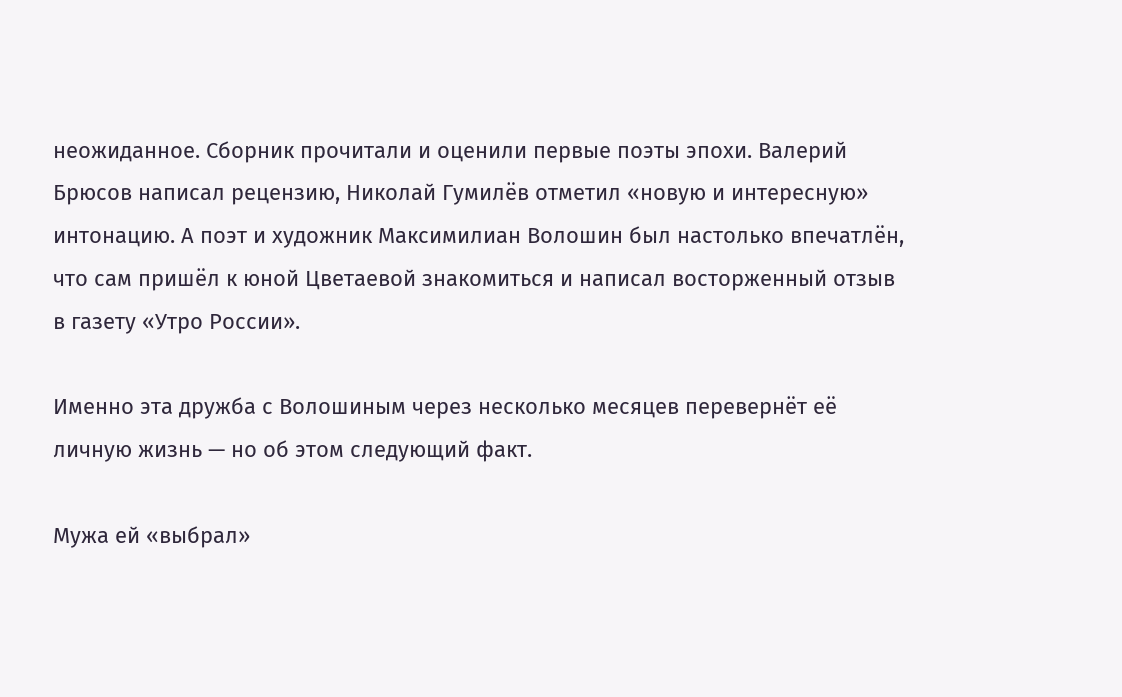неожиданное. Сборник прочитали и оценили первые поэты эпохи. Валерий Брюсов написал рецензию, Николай Гумилёв отметил «новую и интересную» интонацию. А поэт и художник Максимилиан Волошин был настолько впечатлён, что сам пришёл к юной Цветаевой знакомиться и написал восторженный отзыв в газету «Утро России».

Именно эта дружба с Волошиным через несколько месяцев перевернёт её личную жизнь — но об этом следующий факт.

Мужа ей «выбрал»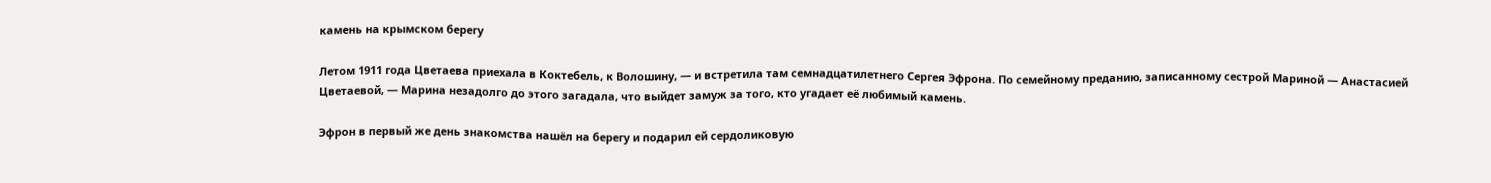камень на крымском берегу

Летом 1911 года Цветаева приехала в Коктебель, к Волошину, — и встретила там семнадцатилетнего Сергея Эфрона. По семейному преданию, записанному сестрой Мариной — Анастасией Цветаевой, — Марина незадолго до этого загадала, что выйдет замуж за того, кто угадает её любимый камень.

Эфрон в первый же день знакомства нашёл на берегу и подарил ей сердоликовую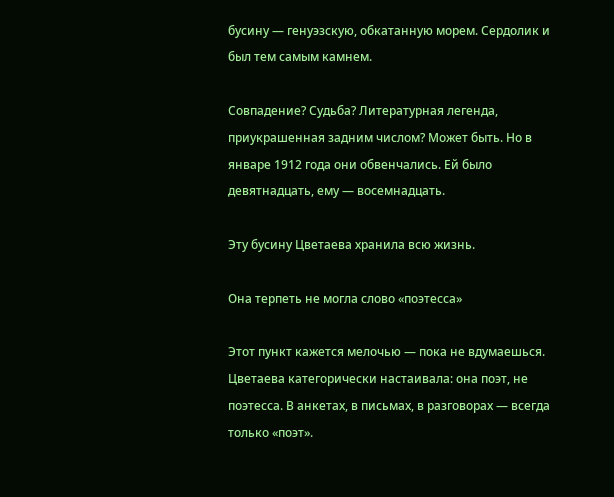бусину — генуэзскую, обкатанную морем. Сердолик и был тем самым камнем.

Совпадение? Судьба? Литературная легенда, приукрашенная задним числом? Может быть. Но в январе 1912 года они обвенчались. Ей было девятнадцать, ему — восемнадцать.

Эту бусину Цветаева хранила всю жизнь.

Она терпеть не могла слово «поэтесса»

Этот пункт кажется мелочью — пока не вдумаешься. Цветаева категорически настаивала: она поэт, не поэтесса. В анкетах, в письмах, в разговорах — всегда только «поэт».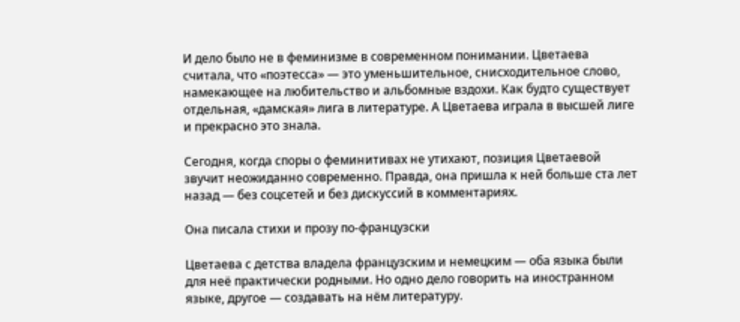И дело было не в феминизме в современном понимании. Цветаева считала, что «поэтесса» — это уменьшительное, снисходительное слово, намекающее на любительство и альбомные вздохи. Как будто существует отдельная, «дамская» лига в литературе. А Цветаева играла в высшей лиге и прекрасно это знала.

Сегодня, когда споры о феминитивах не утихают, позиция Цветаевой звучит неожиданно современно. Правда, она пришла к ней больше ста лет назад — без соцсетей и без дискуссий в комментариях.

Она писала стихи и прозу по-французски

Цветаева с детства владела французским и немецким — оба языка были для неё практически родными. Но одно дело говорить на иностранном языке, другое — создавать на нём литературу.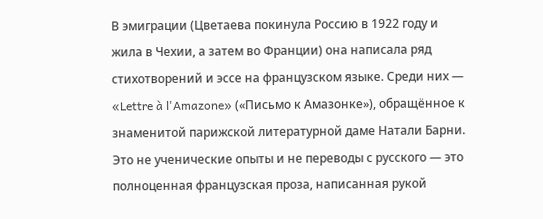В эмиграции (Цветаева покинула Россию в 1922 году и жила в Чехии, а затем во Франции) она написала ряд стихотворений и эссе на французском языке. Среди них — «Lettre à l'Amazone» («Письмо к Амазонке»), обращённое к знаменитой парижской литературной даме Натали Барни. Это не ученические опыты и не переводы с русского — это полноценная французская проза, написанная рукой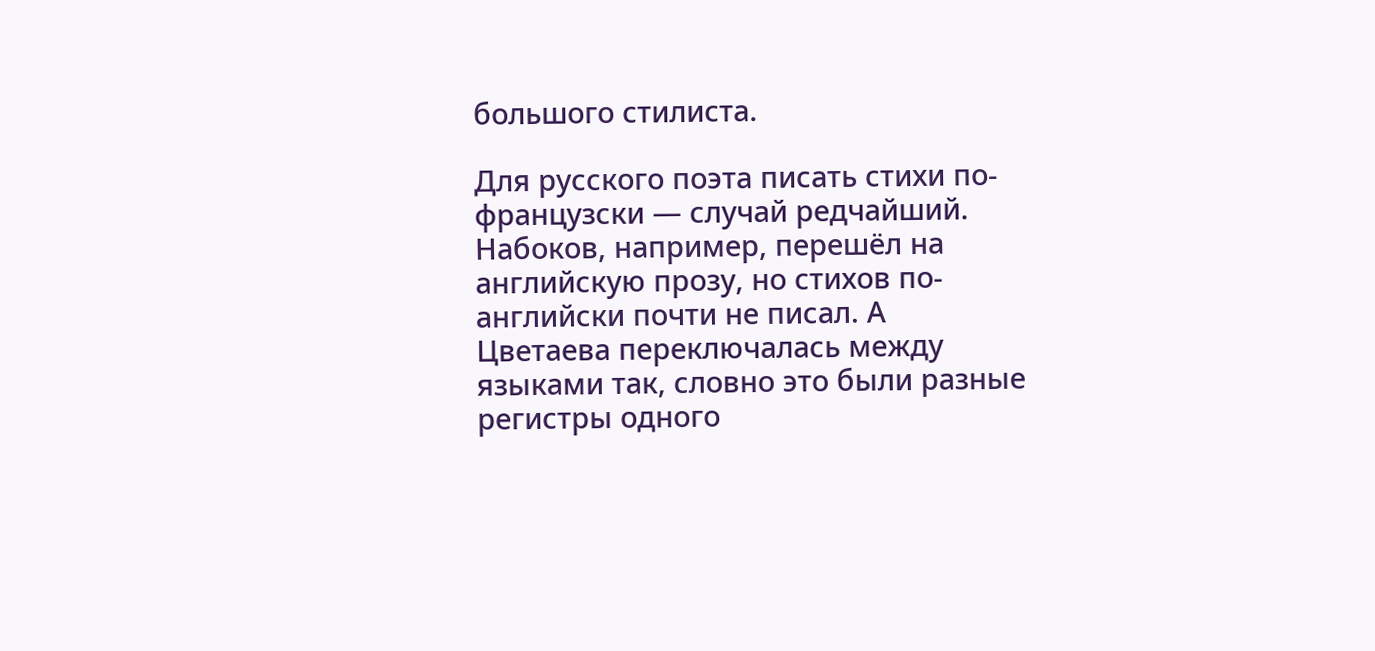большого стилиста.

Для русского поэта писать стихи по-французски — случай редчайший. Набоков, например, перешёл на английскую прозу, но стихов по-английски почти не писал. А Цветаева переключалась между языками так, словно это были разные регистры одного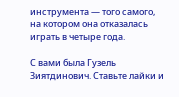инструмента — того самого, на котором она отказалась играть в четыре года.

С вами была Гузель Зиятдинович. Ставьте лайки и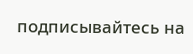подписывайтесь на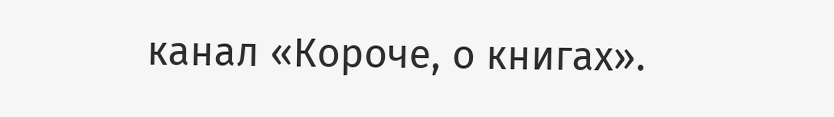канал «Короче, о книгах».